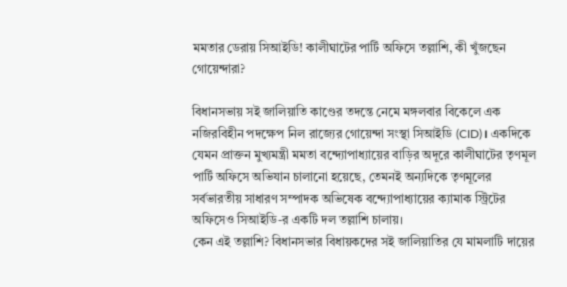মমতার ডেরায় সিআইডি! কালীঘাটের পার্টি অফিসে তল্লাশি, কী খুঁজছেন গোয়েন্দারা?

বিধানসভায় সই জালিয়াতি কাণ্ডের তদন্তে নেমে মঙ্গলবার বিকেলে এক নজিরবিহীন পদক্ষেপ নিল রাজ্যের গোয়েন্দা সংস্থা সিআইডি (CID)। একদিকে যেমন প্রাক্তন মুখ্যমন্ত্রী মমতা বন্দ্যোপাধ্যায়ের বাড়ির অদূরে কালীঘাটের তৃণমূল পার্টি অফিসে অভিযান চালানো হয়েছে, তেমনই অন্যদিকে তৃণমূলের সর্বভারতীয় সাধারণ সম্পাদক অভিষেক বন্দ্যোপাধ্যায়ের ক্যামাক স্ট্রিটের অফিসেও সিআইডি-র একটি দল তল্লাশি চালায়।
কেন এই তল্লাশি? বিধানসভার বিধায়কদের সই জালিয়াতির যে মামলাটি দায়ের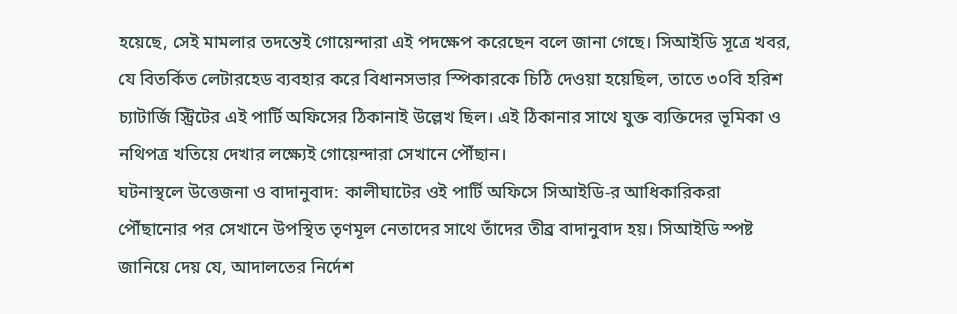হয়েছে, সেই মামলার তদন্তেই গোয়েন্দারা এই পদক্ষেপ করেছেন বলে জানা গেছে। সিআইডি সূত্রে খবর, যে বিতর্কিত লেটারহেড ব্যবহার করে বিধানসভার স্পিকারকে চিঠি দেওয়া হয়েছিল, তাতে ৩০বি হরিশ চ্যাটার্জি স্ট্রিটের এই পার্টি অফিসের ঠিকানাই উল্লেখ ছিল। এই ঠিকানার সাথে যুক্ত ব্যক্তিদের ভূমিকা ও নথিপত্র খতিয়ে দেখার লক্ষ্যেই গোয়েন্দারা সেখানে পৌঁছান।
ঘটনাস্থলে উত্তেজনা ও বাদানুবাদ: কালীঘাটের ওই পার্টি অফিসে সিআইডি-র আধিকারিকরা পৌঁছানোর পর সেখানে উপস্থিত তৃণমূল নেতাদের সাথে তাঁদের তীব্র বাদানুবাদ হয়। সিআইডি স্পষ্ট জানিয়ে দেয় যে, আদালতের নির্দেশ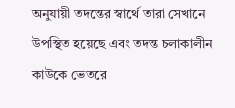অনুযায়ী তদন্তের স্বার্থে তারা সেখানে উপস্থিত হয়েছে এবং তদন্ত চলাকালীন কাউকে ভেতরে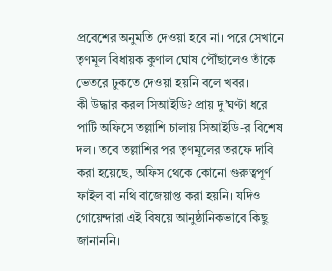প্রবেশের অনুমতি দেওয়া হবে না। পরে সেখানে তৃণমূল বিধায়ক কুণাল ঘোষ পৌঁছালেও তাঁকে ভেতরে ঢুকতে দেওয়া হয়নি বলে খবর।
কী উদ্ধার করল সিআইডি? প্রায় দু’ঘণ্টা ধরে পার্টি অফিসে তল্লাশি চালায় সিআইডি-র বিশেষ দল। তবে তল্লাশির পর তৃণমূলের তরফে দাবি করা হয়েছে, অফিস থেকে কোনো গুরুত্বপূর্ণ ফাইল বা নথি বাজেয়াপ্ত করা হয়নি। যদিও গোয়েন্দারা এই বিষয়ে আনুষ্ঠানিকভাবে কিছু জানাননি।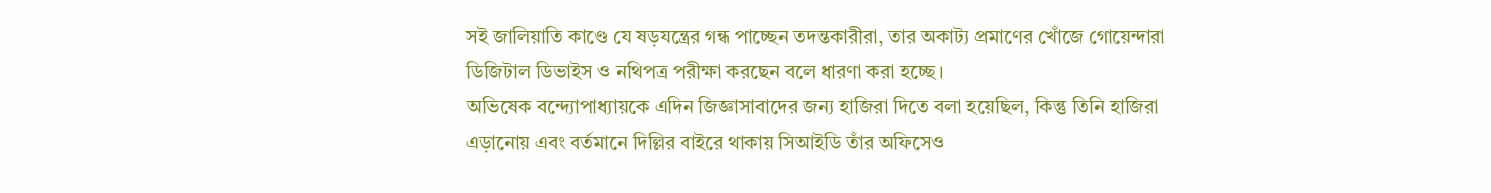সই জালিয়াতি কাণ্ডে যে ষড়যন্ত্রের গন্ধ পাচ্ছেন তদন্তকারীরা, তার অকাট্য প্রমাণের খোঁজে গোয়েন্দারা ডিজিটাল ডিভাইস ও নথিপত্র পরীক্ষা করছেন বলে ধারণা করা হচ্ছে।
অভিষেক বন্দ্যোপাধ্যায়কে এদিন জিজ্ঞাসাবাদের জন্য হাজিরা দিতে বলা হয়েছিল, কিন্তু তিনি হাজিরা এড়ানোয় এবং বর্তমানে দিল্লির বাইরে থাকায় সিআইডি তাঁর অফিসেও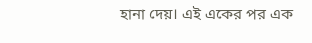হানা দেয়। এই একের পর এক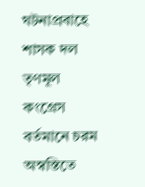ঘটনাপ্রবাহে শাসক দল তৃণমূল কংগ্রেস বর্তমানে চরম অস্বস্তিতে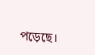পড়েছে।